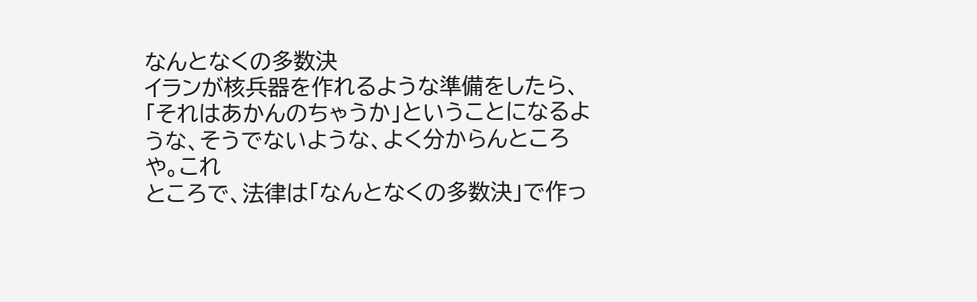なんとなくの多数決
イランが核兵器を作れるような準備をしたら、「それはあかんのちゃうか」ということになるような、そうでないような、よく分からんところや。これ
ところで、法律は「なんとなくの多数決」で作っ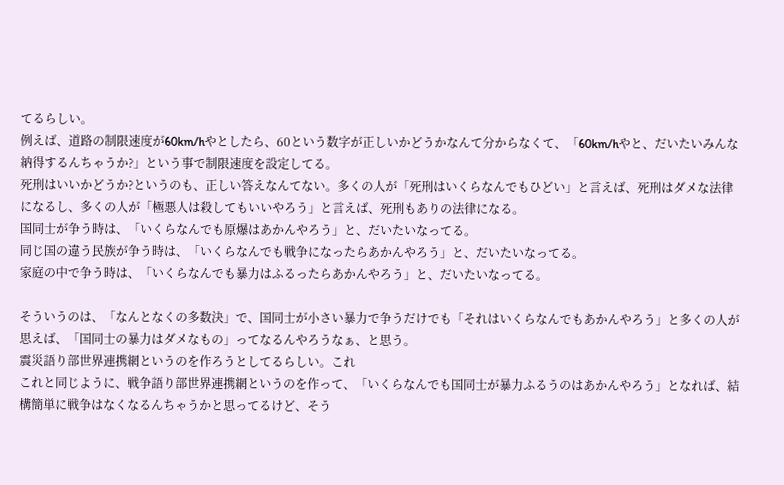てるらしい。
例えば、道路の制限速度が60km/hやとしたら、60という数字が正しいかどうかなんて分からなくて、「60km/hやと、だいたいみんな納得するんちゃうか?」という事で制限速度を設定してる。
死刑はいいかどうか?というのも、正しい答えなんてない。多くの人が「死刑はいくらなんでもひどい」と言えば、死刑はダメな法律になるし、多くの人が「極悪人は殺してもいいやろう」と言えば、死刑もありの法律になる。
国同士が争う時は、「いくらなんでも原爆はあかんやろう」と、だいたいなってる。
同じ国の違う民族が争う時は、「いくらなんでも戦争になったらあかんやろう」と、だいたいなってる。
家庭の中で争う時は、「いくらなんでも暴力はふるったらあかんやろう」と、だいたいなってる。

そういうのは、「なんとなくの多数決」で、国同士が小さい暴力で争うだけでも「それはいくらなんでもあかんやろう」と多くの人が思えば、「国同士の暴力はダメなもの」ってなるんやろうなぁ、と思う。
震災語り部世界連携網というのを作ろうとしてるらしい。これ
これと同じように、戦争語り部世界連携網というのを作って、「いくらなんでも国同士が暴力ふるうのはあかんやろう」となれば、結構簡単に戦争はなくなるんちゃうかと思ってるけど、そう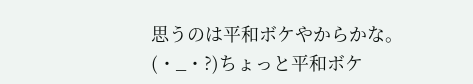思うのは平和ボケやからかな。(・_・?)ちょっと平和ボケ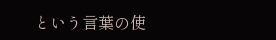という言葉の使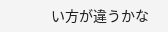い方が違うかな